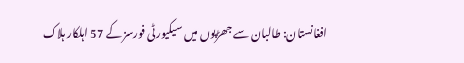افغانستان: طالبان سے جھڑپوں میں سیکیورٹی فورسز کے 57 اہلکار ہلاک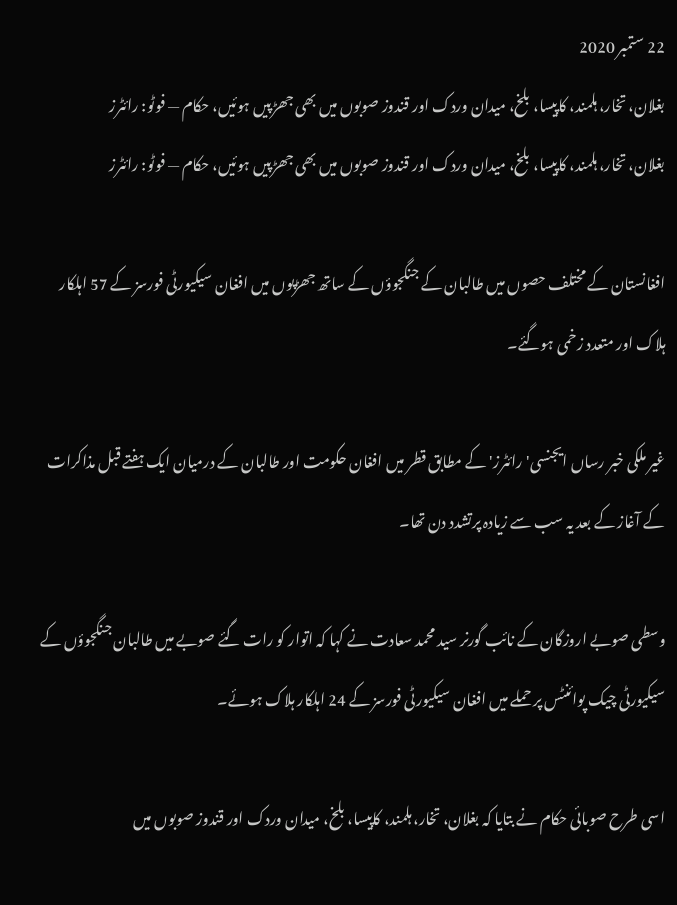22 ستمبر 2020
بغلان، تخار، ہلمند، کاپیسا، بلخ، میدان وردک اور قندوز صوبوں میں بھی جھڑپیں ہوئیں، حکام — فوٹو: رائٹرز
بغلان، تخار، ہلمند، کاپیسا، بلخ، میدان وردک اور قندوز صوبوں میں بھی جھڑپیں ہوئیں، حکام — فوٹو: رائٹرز

افغانستان کے مختلف حصوں میں طالبان کے جنگجوؤں کے ساتھ جھڑپوں میں افغان سیکیورٹی فورسز کے 57 اہلکار ہلاک اور متعدد زخمی ہوگئے۔

غیر ملکی خبر رساں ایجنسی' رائٹرز' کے مطابق قطر میں افغان حکومت اور طالبان کے درمیان ایک ہفتے قبل مذاکرات کے آغاز کے بعد یہ سب سے زیادہ پرتشدد دن تھا۔

وسطی صوبے اروزگان کے نائب گورنر سید محمد سعادت نے کہا کہ اتوار کو رات گئے صوبے میں طالبان جنگجوؤں کے سیکیورٹی چیک پوائنٹس پر حملے میں افغان سیکیورٹی فورسز کے 24 اہلکار ہلاک ہوئے۔

اسی طرح صوبائی حکام نے بتایا کہ بغلان، تخار، ہلمند، کاپیسا، بلخ، میدان وردک اور قندوز صوبوں میں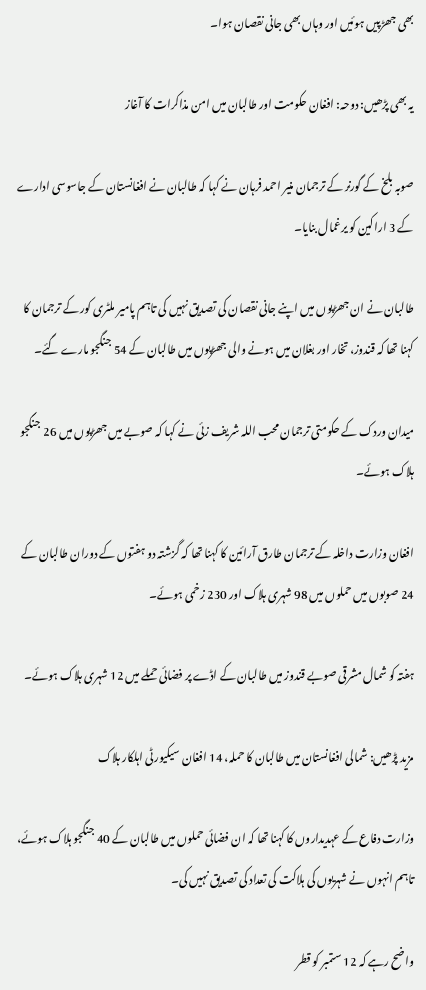بھی جھڑپیں ہوئیں اور وہاں بھی جانی نقصان ہوا۔

یہ بھی پڑھیں: دوحہ: افغان حکومت اور طالبان میں امن مذاکرات کا آغاز

صوبہ بلخ کے گورنر کے ترجمان منیر احمد فرہان نے کہا کہ طالبان نے افغانستان کے جاسوسی ادارے کے 3 اراکین کو یرغمال بنایا۔

طالبان نے ان جھڑپوں میں اپنے جانی نقصان کی تصدیق نہیں کی تاہم پامیر ملٹری کور کے ترجمان کا کہنا تھا کہ قندوز، تخار اور بغلان میں ہونے والی جھڑپوں میں طالبان کے 54 جنگجو مارے گئے۔

میدان وردک کے حکومتی ترجمان محب اللہ شریف زئی نے کہا کہ صوبے میں جھڑپوں میں 26 جنگجو ہلاک ہوئے۔

افغان وزارت داخلہ کے ترجمان طارق آرائین کا کہنا تھا کہ گزشتہ دو ہفتوں کے دوران طالبان کے 24 صوبوں میں حملوں میں 98 شہری ہلاک اور 230 زخمی ہوئے۔

ہفتہ کو شمال مشرقی صوبے قندوز میں طالبان کے اڈے پر فضائی حملے میں 12 شہری ہلاک ہوئے۔

مزید پڑھیں: شمالی افغانستان میں طالبان کا حملہ، 14 افغان سیکیورٹی اہلکار ہلاک

وزارت دفاع کے عہدیداروں کا کہنا تھا کہ ان فضائی حملوں میں طالبان کے 40 جنگجو ہلاک ہوئے، تاہم انہوں نے شہریوں کی ہلاکت کی تعداد کی تصدیق نہیں کی۔

واضح رہے کہ 12 ستمبر کو قطر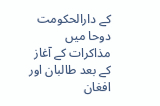کے دارالحکومت دوحا میں مذاکرات کے آغاز کے بعد طالبان اور افغان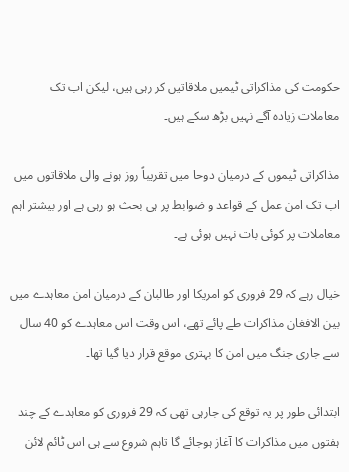حکومت کی مذاکراتی ٹیمیں ملاقاتیں کر رہی ہیں، لیکن اب تک معاملات زیادہ آگے نہیں بڑھ سکے ہیں۔

مذاکراتی ٹیموں کے درمیان دوحا میں تقریباً روز ہونے والی ملاقاتوں میں اب تک امن عمل کے قواعد و ضوابط پر ہی بحث ہو رہی ہے اور بیشتر اہم معاملات پر کوئی بات نہیں ہوئی ہے۔

خیال رہے کہ 29 فروری کو امریکا اور طالبان کے درمیان امن معاہدے میں بین الافغان مذاکرات طے پائے تھے، اس وقت اس معاہدے کو 40 سال سے جاری جنگ میں امن کا بہتری موقع قرار دیا گیا تھا۔

ابتدائی طور پر یہ توقع کی جارہی تھی کہ 29 فروری کو معاہدے کے چند ہفتوں میں مذاکرات کا آغاز ہوجائے گا تاہم شروع سے ہی اس ٹائم لائن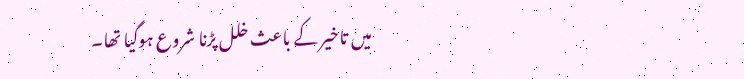میں تاخیر کے باعث خلل پڑنا شروع ہوگیا تھا۔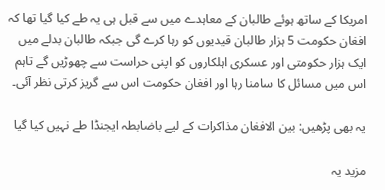امریکا کے ساتھ ہوئے طالبان کے معاہدے میں سے قبل ہی یہ طے کیا گیا تھا کہ افغان حکومت 5 ہزار طالبان قیدیوں کو رہا کرے گی جبکہ طالبان بدلے میں ایک ہزار حکومتی اور عسکری اہلکاروں کو اپنی حراست سے چھوڑیں گے تاہم اس میں مسائل کا سامنا رہا اور افغان حکومت اس سے گریز کرتی نظر آئی۔

یہ بھی پڑھیں: بین الافغان مذاکرات کے لیے باضابطہ ایجنڈا طے نہیں کیا گیا

مزید یہ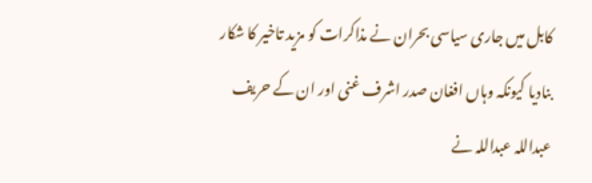کابل میں جاری سیاسی بحران نے مذاکرات کو مزید تاخیر کا شکار بنادیا کیونکہ وہاں افغان صدر اشرف غنی اور ان کے حریف عبداللہ عبداللہ نے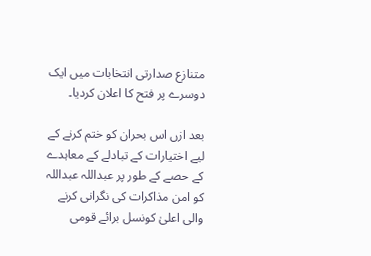متنازع صدارتی انتخابات میں ایک دوسرے پر فتح کا اعلان کردیا۔

بعد ازں اس بحران کو ختم کرنے کے لیے اختیارات کے تبادلے کے معاہدے کے حصے کے طور پر عبداللہ عبداللہ کو امن مذاکرات کی نگرانی کرنے والی اعلیٰ کونسل برائے قومی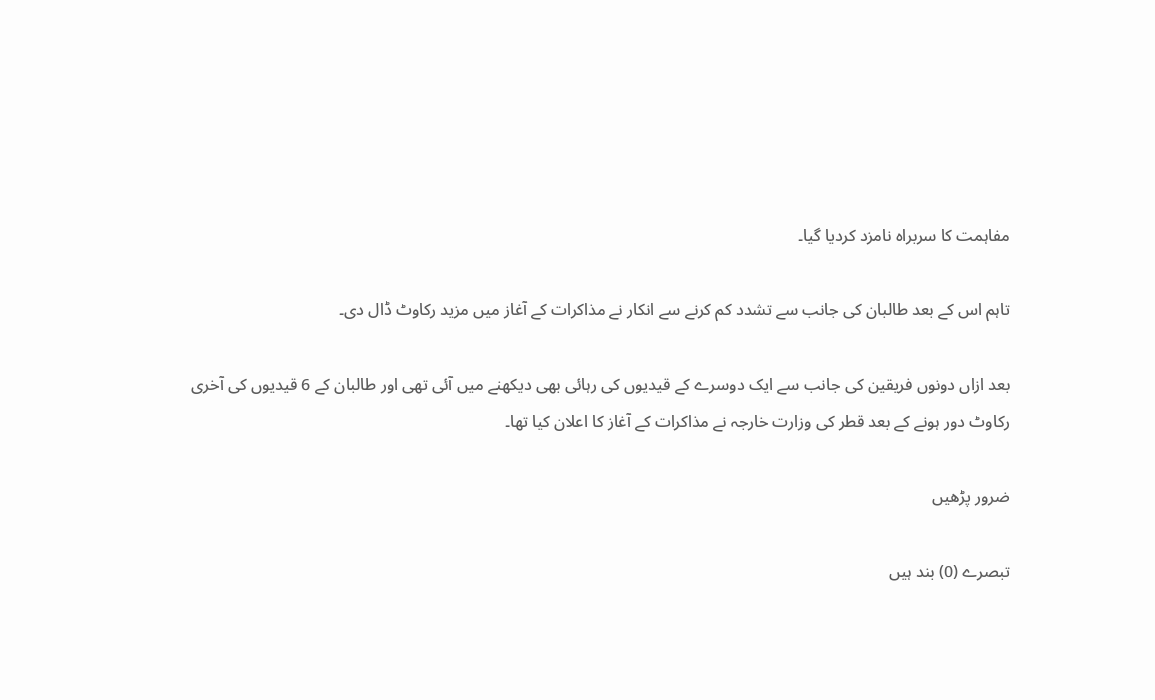مفاہمت کا سربراہ نامزد کردیا گیا۔

تاہم اس کے بعد طالبان کی جانب سے تشدد کم کرنے سے انکار نے مذاکرات کے آغاز میں مزید رکاوٹ ڈال دی۔

بعد ازاں دونوں فریقین کی جانب سے ایک دوسرے کے قیدیوں کی رہائی بھی دیکھنے میں آئی تھی اور طالبان کے 6 قیدیوں کی آخری رکاوٹ دور ہونے کے بعد قطر کی وزارت خارجہ نے مذاکرات کے آغاز کا اعلان کیا تھا۔

ضرور پڑھیں

تبصرے (0) بند ہیں